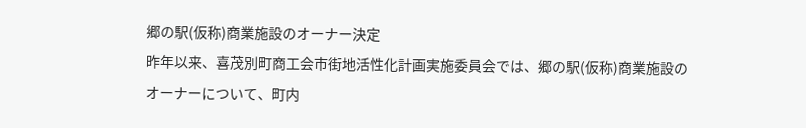郷の駅(仮称)商業施設のオーナー決定
昨年以来、喜茂別町商工会市街地活性化計画実施委員会では、郷の駅(仮称)商業施設のオーナーについて、町内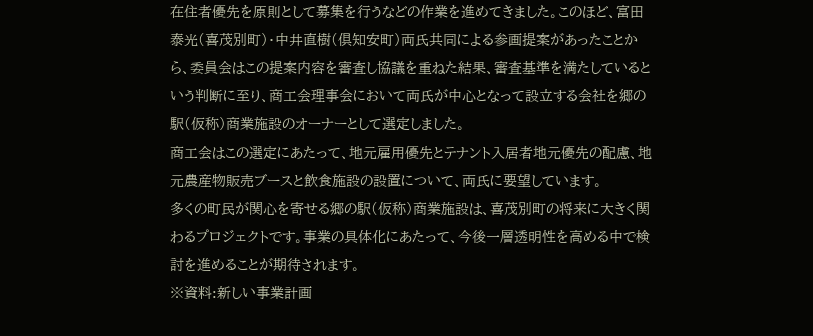在住者優先を原則として募集を行うなどの作業を進めてきました。このほど、富田泰光(喜茂別町)・中井直樹(倶知安町)両氏共同による参画提案があったことから、委員会はこの提案内容を審査し協議を重ねた結果、審査基準を満たしているという判断に至り、商工会理事会において両氏が中心となって設立する会社を郷の駅(仮称)商業施設のオーナーとして選定しました。
商工会はこの選定にあたって、地元雇用優先とテナント入居者地元優先の配慮、地元農産物販売ブースと飲食施設の設置について、両氏に要望しています。
多くの町民が関心を寄せる郷の駅(仮称)商業施設は、喜茂別町の将来に大きく関わるプロジェクトです。事業の具体化にあたって、今後一層透明性を高める中で検討を進めることが期待されます。
※資料:新しい事業計画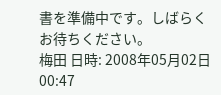書を準備中です。しばらくお待ちください。
梅田 日時: 2008年05月02日 00:47